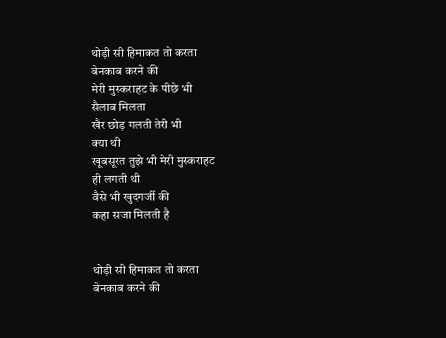थोड़ी सी हिमाकत तो करता
बेनकाब करने की
मेरी मुस्कराहट के पीछे भी
सैलाब मिलता
खैर छोड़ गलती तेरी भी
क्या थी
खूबसूरत तुझे भी मेरी मुस्कराहट
ही लगती थी
वैसे भी खुदगर्जी की
कहा सजा मिलती है


थोड़ी सी हिमाकत तो करता
बेनकाब करने की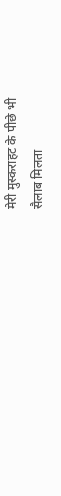मेरी मुस्कराहट के पीछे भी
सैलाब मिलता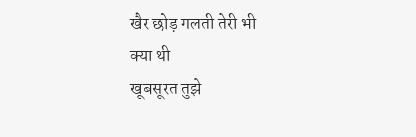खैर छोड़ गलती तेरी भी
क्या थी
खूबसूरत तुझे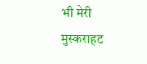भी मेरी मुस्कराहट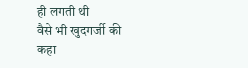ही लगती थी
वैसे भी खुदगर्जी की
कहा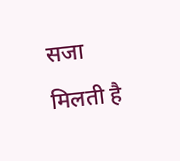सजा मिलती है